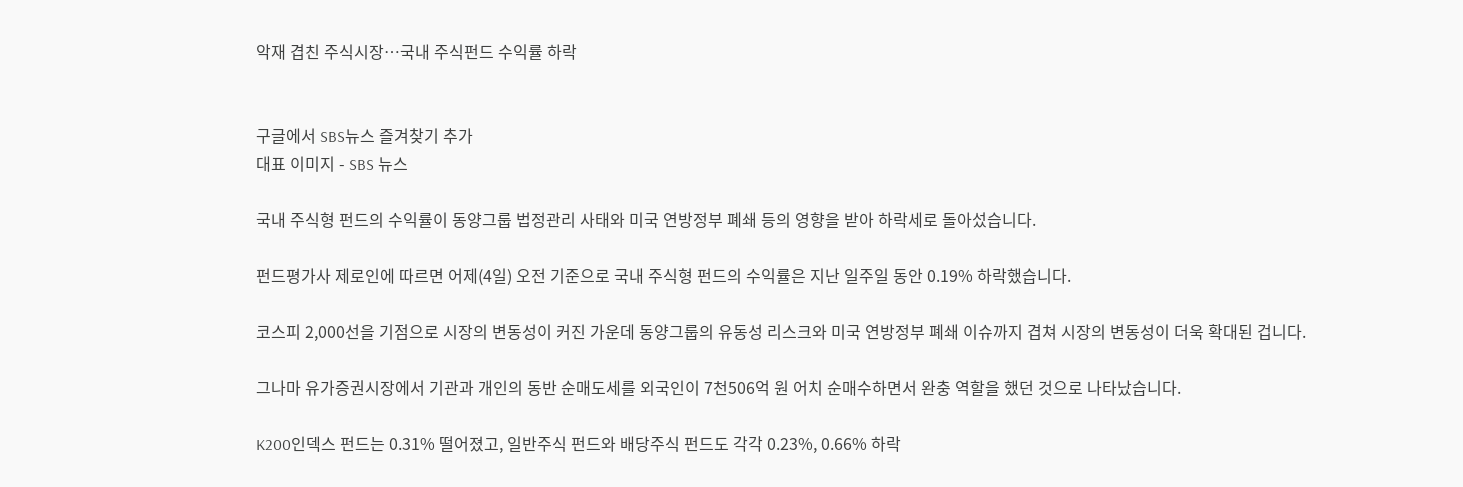악재 겹친 주식시장…국내 주식펀드 수익률 하락


구글에서 SBS뉴스 즐겨찾기 추가
대표 이미지 - SBS 뉴스

국내 주식형 펀드의 수익률이 동양그룹 법정관리 사태와 미국 연방정부 폐쇄 등의 영향을 받아 하락세로 돌아섰습니다.

펀드평가사 제로인에 따르면 어제(4일) 오전 기준으로 국내 주식형 펀드의 수익률은 지난 일주일 동안 0.19% 하락했습니다.

코스피 2,000선을 기점으로 시장의 변동성이 커진 가운데 동양그룹의 유동성 리스크와 미국 연방정부 폐쇄 이슈까지 겹쳐 시장의 변동성이 더욱 확대된 겁니다.

그나마 유가증권시장에서 기관과 개인의 동반 순매도세를 외국인이 7천506억 원 어치 순매수하면서 완충 역할을 했던 것으로 나타났습니다.

K200인덱스 펀드는 0.31% 떨어졌고, 일반주식 펀드와 배당주식 펀드도 각각 0.23%, 0.66% 하락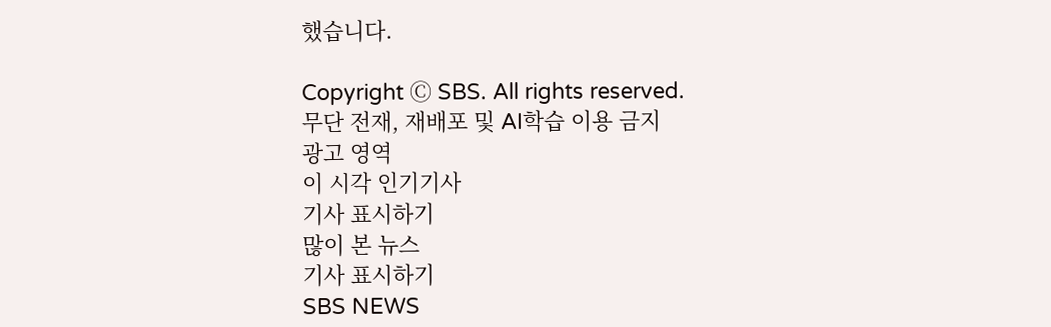했습니다.

Copyright Ⓒ SBS. All rights reserved.
무단 전재, 재배포 및 AI학습 이용 금지
광고 영역
이 시각 인기기사
기사 표시하기
많이 본 뉴스
기사 표시하기
SBS NEWS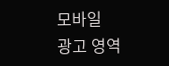모바일
광고 영역